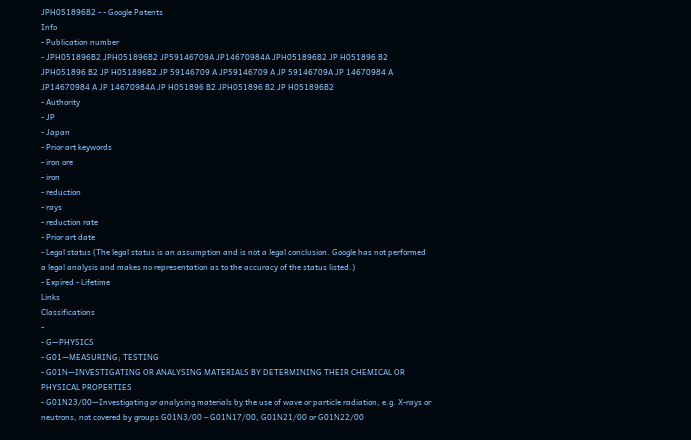JPH051896B2 - - Google Patents
Info
- Publication number
- JPH051896B2 JPH051896B2 JP59146709A JP14670984A JPH051896B2 JP H051896 B2 JPH051896 B2 JP H051896B2 JP 59146709 A JP59146709 A JP 59146709A JP 14670984 A JP14670984 A JP 14670984A JP H051896 B2 JPH051896 B2 JP H051896B2
- Authority
- JP
- Japan
- Prior art keywords
- iron ore
- iron
- reduction
- rays
- reduction rate
- Prior art date
- Legal status (The legal status is an assumption and is not a legal conclusion. Google has not performed a legal analysis and makes no representation as to the accuracy of the status listed.)
- Expired - Lifetime
Links
Classifications
-
- G—PHYSICS
- G01—MEASURING; TESTING
- G01N—INVESTIGATING OR ANALYSING MATERIALS BY DETERMINING THEIR CHEMICAL OR PHYSICAL PROPERTIES
- G01N23/00—Investigating or analysing materials by the use of wave or particle radiation, e.g. X-rays or neutrons, not covered by groups G01N3/00 – G01N17/00, G01N21/00 or G01N22/00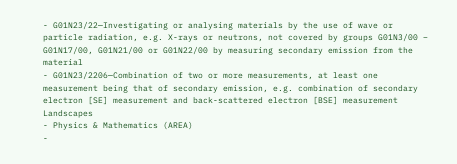- G01N23/22—Investigating or analysing materials by the use of wave or particle radiation, e.g. X-rays or neutrons, not covered by groups G01N3/00 – G01N17/00, G01N21/00 or G01N22/00 by measuring secondary emission from the material
- G01N23/2206—Combination of two or more measurements, at least one measurement being that of secondary emission, e.g. combination of secondary electron [SE] measurement and back-scattered electron [BSE] measurement
Landscapes
- Physics & Mathematics (AREA)
-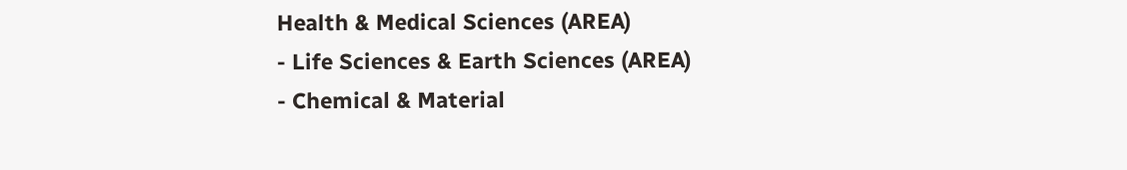Health & Medical Sciences (AREA)
- Life Sciences & Earth Sciences (AREA)
- Chemical & Material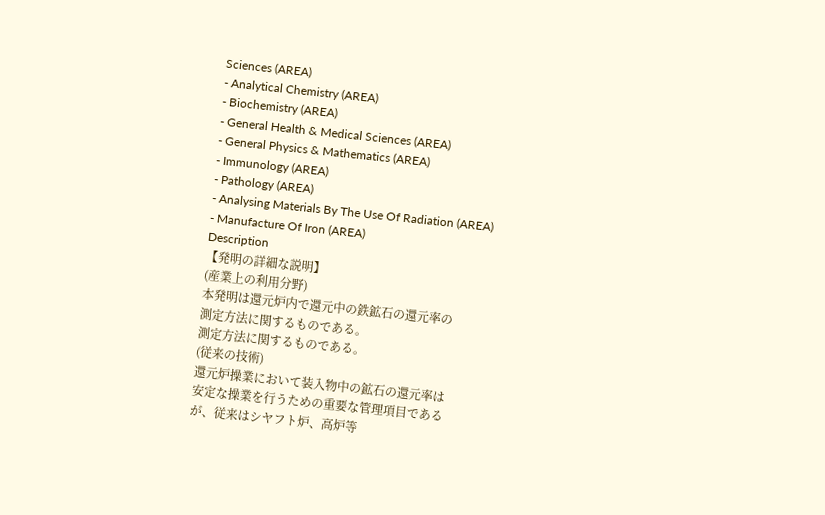Sciences (AREA)
- Analytical Chemistry (AREA)
- Biochemistry (AREA)
- General Health & Medical Sciences (AREA)
- General Physics & Mathematics (AREA)
- Immunology (AREA)
- Pathology (AREA)
- Analysing Materials By The Use Of Radiation (AREA)
- Manufacture Of Iron (AREA)
Description
【発明の詳細な説明】
(産業上の利用分野)
本発明は還元炉内で還元中の鉄鉱石の還元率の
測定方法に関するものである。
測定方法に関するものである。
(従来の技術)
還元炉操業において装入物中の鉱石の還元率は
安定な操業を行うための重要な管理項目である
が、従来はシヤフト炉、高炉等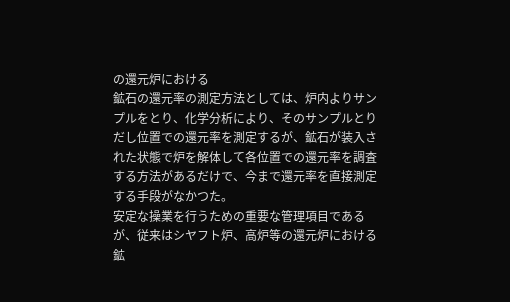の還元炉における
鉱石の還元率の測定方法としては、炉内よりサン
プルをとり、化学分析により、そのサンプルとり
だし位置での還元率を測定するが、鉱石が装入さ
れた状態で炉を解体して各位置での還元率を調査
する方法があるだけで、今まで還元率を直接測定
する手段がなかつた。
安定な操業を行うための重要な管理項目である
が、従来はシヤフト炉、高炉等の還元炉における
鉱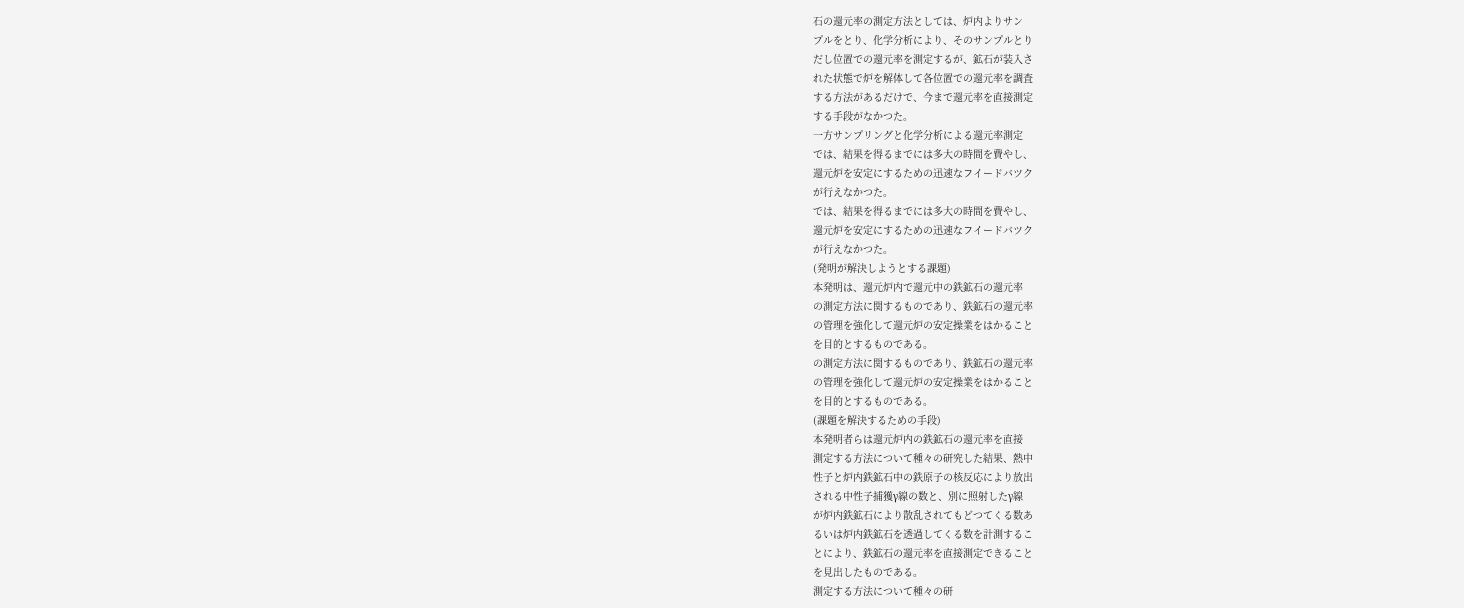石の還元率の測定方法としては、炉内よりサン
プルをとり、化学分析により、そのサンプルとり
だし位置での還元率を測定するが、鉱石が装入さ
れた状態で炉を解体して各位置での還元率を調査
する方法があるだけで、今まで還元率を直接測定
する手段がなかつた。
一方サンプリングと化学分析による還元率測定
では、結果を得るまでには多大の時間を費やし、
還元炉を安定にするための迅速なフイードバツク
が行えなかつた。
では、結果を得るまでには多大の時間を費やし、
還元炉を安定にするための迅速なフイードバツク
が行えなかつた。
(発明が解決しようとする課題)
本発明は、還元炉内で還元中の鉄鉱石の還元率
の測定方法に関するものであり、鉄鉱石の還元率
の管理を強化して還元炉の安定操業をはかること
を目的とするものである。
の測定方法に関するものであり、鉄鉱石の還元率
の管理を強化して還元炉の安定操業をはかること
を目的とするものである。
(課題を解決するための手段)
本発明者らは還元炉内の鉄鉱石の還元率を直接
測定する方法について種々の研究した結果、熱中
性子と炉内鉄鉱石中の鉄原子の核反応により放出
される中性子捕獲γ線の数と、別に照射したγ線
が炉内鉄鉱石により散乱されてもどつてくる数あ
るいは炉内鉄鉱石を透過してくる数を計測するこ
とにより、鉄鉱石の還元率を直接測定できること
を見出したものである。
測定する方法について種々の研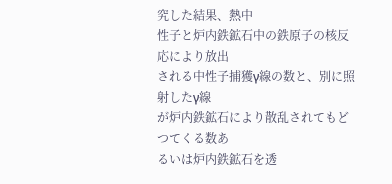究した結果、熱中
性子と炉内鉄鉱石中の鉄原子の核反応により放出
される中性子捕獲γ線の数と、別に照射したγ線
が炉内鉄鉱石により散乱されてもどつてくる数あ
るいは炉内鉄鉱石を透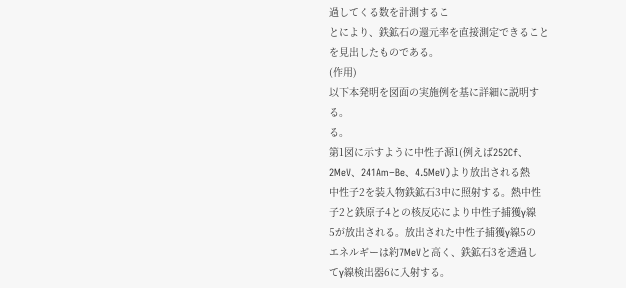過してくる数を計測するこ
とにより、鉄鉱石の還元率を直接測定できること
を見出したものである。
(作用)
以下本発明を図面の実施例を基に詳細に説明す
る。
る。
第1図に示すように中性子源1(例えば252Cf、
2MeV、241Am−Be、4.5MeV)より放出される熱
中性子2を装入物鉄鉱石3中に照射する。熱中性
子2と鉄原子4との核反応により中性子捕獲γ線
5が放出される。放出された中性子捕獲γ線5の
エネルギーは約7MeVと高く、鉄鉱石3を透過し
てγ線検出器6に入射する。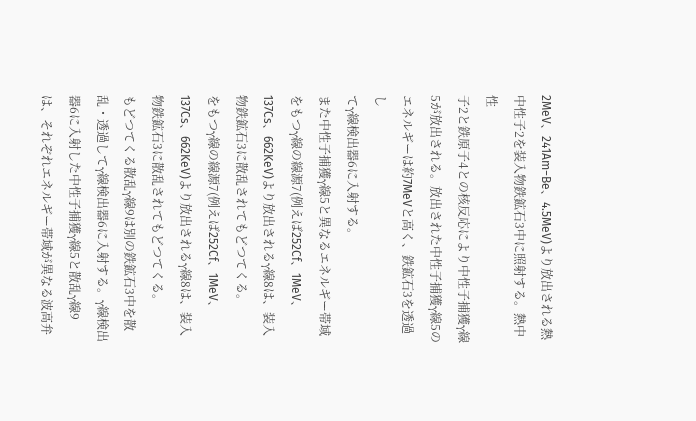2MeV、241Am−Be、4.5MeV)より放出される熱
中性子2を装入物鉄鉱石3中に照射する。熱中性
子2と鉄原子4との核反応により中性子捕獲γ線
5が放出される。放出された中性子捕獲γ線5の
エネルギーは約7MeVと高く、鉄鉱石3を透過し
てγ線検出器6に入射する。
また中性子捕獲γ線5と異なるエネルギー帯域
をもつγ線の線源7(例えば252Cf、1MeV、
137Cs、662KeV)より放出されるγ線8は、装入
物鉄鉱石3に散乱されてもどつてくる。
をもつγ線の線源7(例えば252Cf、1MeV、
137Cs、662KeV)より放出されるγ線8は、装入
物鉄鉱石3に散乱されてもどつてくる。
もどつてくる散乱γ線9は別の鉄鉱石3中を散
乱・透過してγ線検出器6に入射する。γ線検出
器6に入射した中性子捕獲γ線5と散乱γ線9
は、それぞれエネルギー帯域が異なる波高弁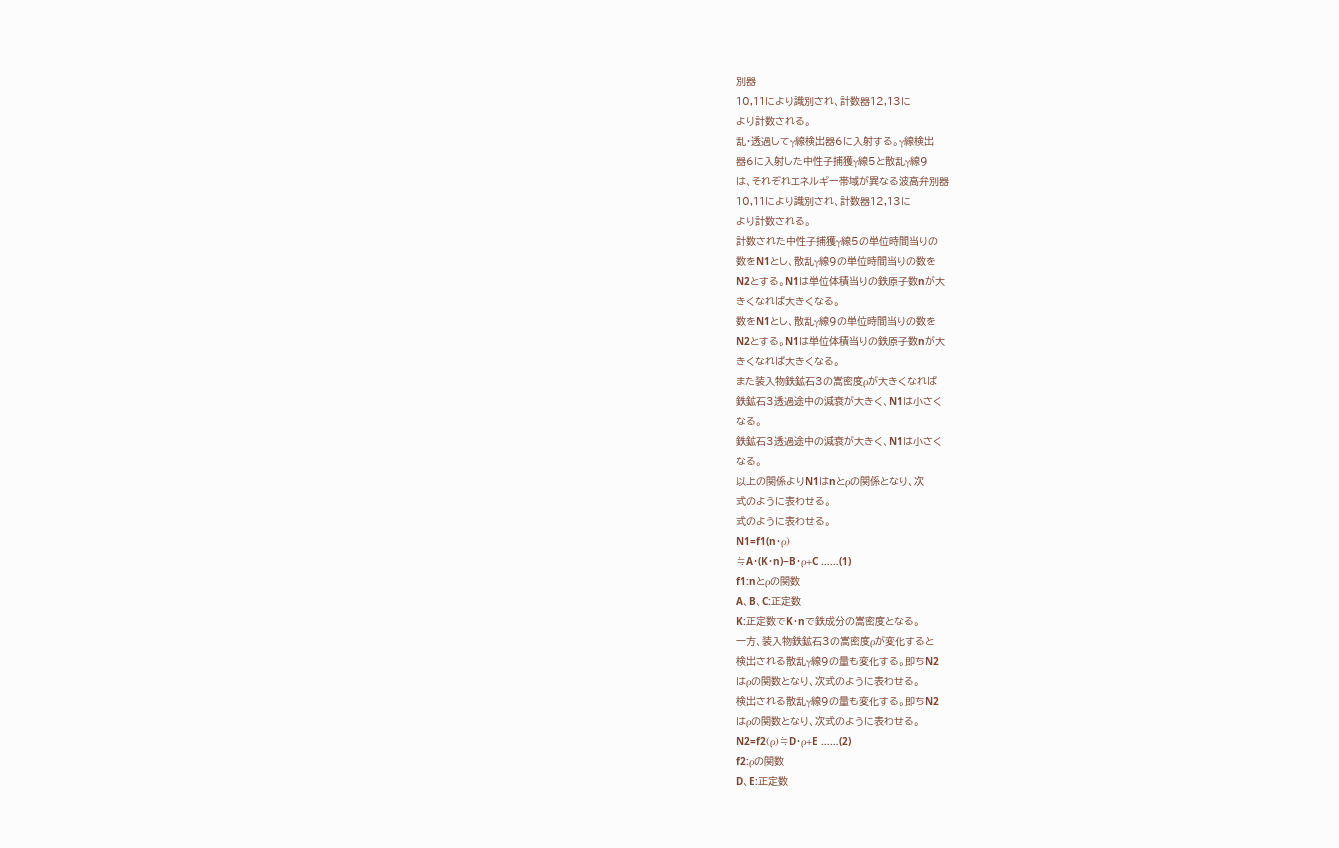別器
10,11により識別され、計数器12,13に
より計数される。
乱・透過してγ線検出器6に入射する。γ線検出
器6に入射した中性子捕獲γ線5と散乱γ線9
は、それぞれエネルギー帯域が異なる波高弁別器
10,11により識別され、計数器12,13に
より計数される。
計数された中性子捕獲γ線5の単位時間当りの
数をN1とし、散乱γ線9の単位時間当りの数を
N2とする。N1は単位体積当りの鉄原子数nが大
きくなれば大きくなる。
数をN1とし、散乱γ線9の単位時間当りの数を
N2とする。N1は単位体積当りの鉄原子数nが大
きくなれば大きくなる。
また装入物鉄鉱石3の嵩密度ρが大きくなれば
鉄鉱石3透過途中の減衰が大きく、N1は小さく
なる。
鉄鉱石3透過途中の減衰が大きく、N1は小さく
なる。
以上の関係よりN1はnとρの関係となり、次
式のように表わせる。
式のように表わせる。
N1=f1(n・ρ)
≒A・(K・n)−B・ρ+C ……(1)
f1:nとρの関数
A、B、C:正定数
K:正定数でK・nで鉄成分の嵩密度となる。
一方、装入物鉄鉱石3の嵩密度ρが変化すると
検出される散乱γ線9の量も変化する。即ちN2
はρの関数となり、次式のように表わせる。
検出される散乱γ線9の量も変化する。即ちN2
はρの関数となり、次式のように表わせる。
N2=f2(ρ)≒D・ρ+E ……(2)
f2:ρの関数
D、E:正定数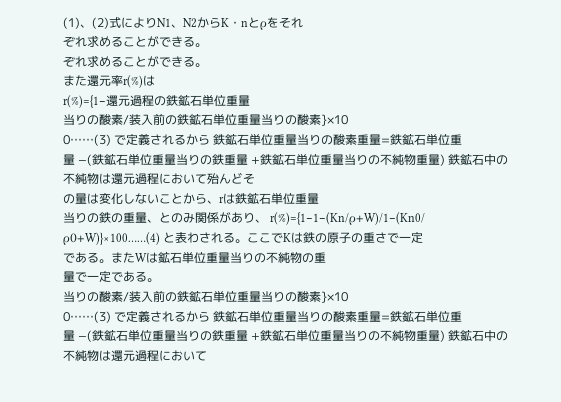(1)、(2)式によりN1、N2からK・nとρをそれ
ぞれ求めることができる。
ぞれ求めることができる。
また還元率r(%)は
r(%)={1−還元過程の鉄鉱石単位重量
当りの酸素/装入前の鉄鉱石単位重量当りの酸素}×10
0……(3) で定義されるから 鉄鉱石単位重量当りの酸素重量=鉄鉱石単位重
量 −(鉄鉱石単位重量当りの鉄重量 +鉄鉱石単位重量当りの不純物重量) 鉄鉱石中の不純物は還元過程において殆んどそ
の量は変化しないことから、rは鉄鉱石単位重量
当りの鉄の重量、とのみ関係があり、 r(%)={1−1−(Kn/ρ+W)/1−(Kn0/
ρ0+W)}×100……(4) と表わされる。ここでKは鉄の原子の重さで一定
である。またWは鉱石単位重量当りの不純物の重
量で一定である。
当りの酸素/装入前の鉄鉱石単位重量当りの酸素}×10
0……(3) で定義されるから 鉄鉱石単位重量当りの酸素重量=鉄鉱石単位重
量 −(鉄鉱石単位重量当りの鉄重量 +鉄鉱石単位重量当りの不純物重量) 鉄鉱石中の不純物は還元過程において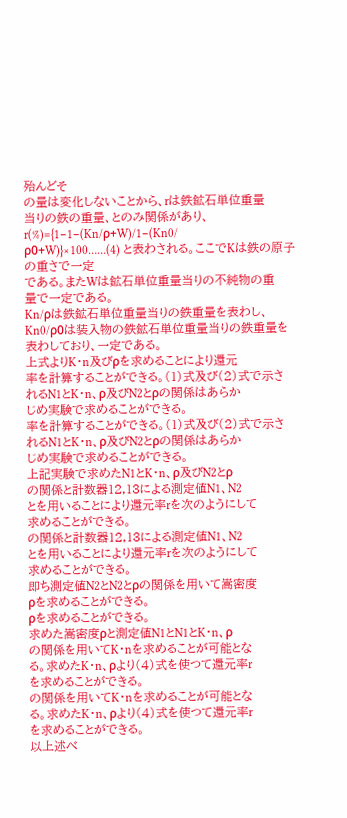殆んどそ
の量は変化しないことから、rは鉄鉱石単位重量
当りの鉄の重量、とのみ関係があり、 r(%)={1−1−(Kn/ρ+W)/1−(Kn0/
ρ0+W)}×100……(4) と表わされる。ここでKは鉄の原子の重さで一定
である。またWは鉱石単位重量当りの不純物の重
量で一定である。
Kn/ρは鉄鉱石単位重量当りの鉄重量を表わし、
Kn0/ρ0は装入物の鉄鉱石単位重量当りの鉄重量を
表わしており、一定である。
上式よりK・n及びρを求めることにより還元
率を計算することができる。(1)式及び(2)式で示さ
れるN1とK・n、ρ及びN2とρの関係はあらか
じめ実験で求めることができる。
率を計算することができる。(1)式及び(2)式で示さ
れるN1とK・n、ρ及びN2とρの関係はあらか
じめ実験で求めることができる。
上記実験で求めたN1とK・n、ρ及びN2とρ
の関係と計数器12,13による測定値N1、N2
とを用いることにより還元率rを次のようにして
求めることができる。
の関係と計数器12,13による測定値N1、N2
とを用いることにより還元率rを次のようにして
求めることができる。
即ち測定値N2とN2とρの関係を用いて嵩密度
ρを求めることができる。
ρを求めることができる。
求めた嵩密度ρと測定値N1とN1とK・n、ρ
の関係を用いてK・nを求めることが可能とな
る。求めたK・n、ρより(4)式を使つて還元率r
を求めることができる。
の関係を用いてK・nを求めることが可能とな
る。求めたK・n、ρより(4)式を使つて還元率r
を求めることができる。
以上述べ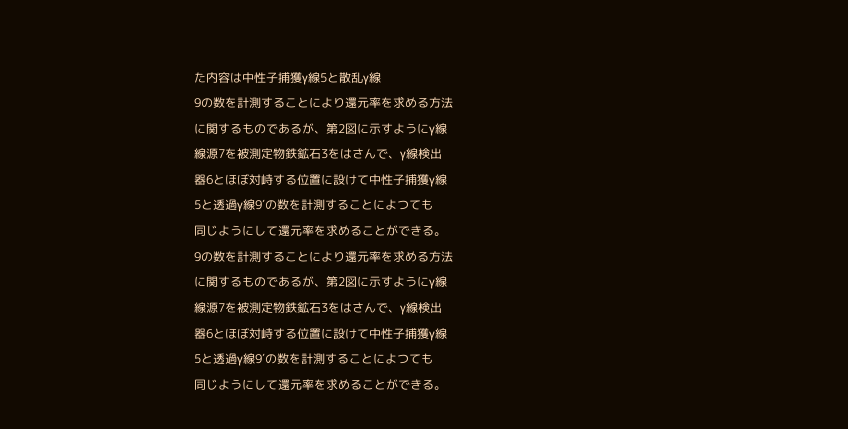た内容は中性子捕獲γ線5と散乱γ線
9の数を計測することにより還元率を求める方法
に関するものであるが、第2図に示すようにγ線
線源7を被測定物鉄鉱石3をはさんで、γ線検出
器6とほぼ対峙する位置に設けて中性子捕獲γ線
5と透過γ線9′の数を計測することによつても
同じようにして還元率を求めることができる。
9の数を計測することにより還元率を求める方法
に関するものであるが、第2図に示すようにγ線
線源7を被測定物鉄鉱石3をはさんで、γ線検出
器6とほぼ対峙する位置に設けて中性子捕獲γ線
5と透過γ線9′の数を計測することによつても
同じようにして還元率を求めることができる。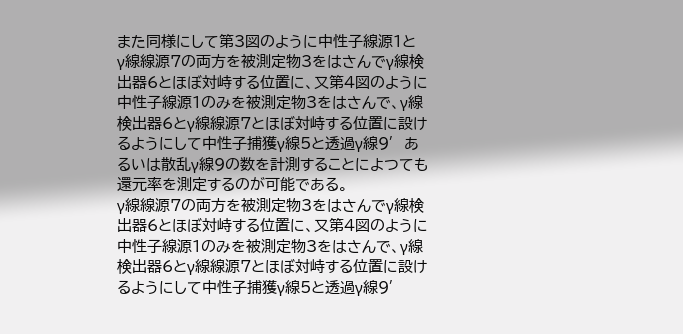また同様にして第3図のように中性子線源1と
γ線線源7の両方を被測定物3をはさんでγ線検
出器6とほぼ対峙する位置に、又第4図のように
中性子線源1のみを被測定物3をはさんで、γ線
検出器6とγ線線源7とほぼ対峙する位置に設け
るようにして中性子捕獲γ線5と透過γ線9′あ
るいは散乱γ線9の数を計測することによつても
還元率を測定するのが可能である。
γ線線源7の両方を被測定物3をはさんでγ線検
出器6とほぼ対峙する位置に、又第4図のように
中性子線源1のみを被測定物3をはさんで、γ線
検出器6とγ線線源7とほぼ対峙する位置に設け
るようにして中性子捕獲γ線5と透過γ線9′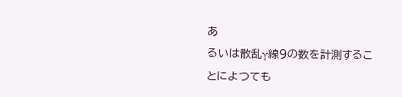あ
るいは散乱γ線9の数を計測することによつても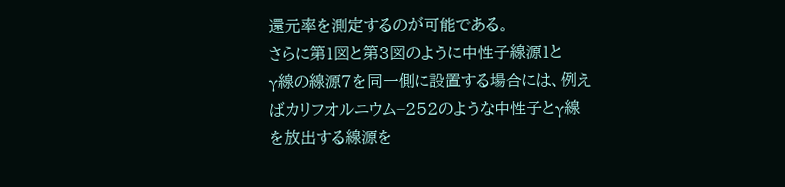還元率を測定するのが可能である。
さらに第1図と第3図のように中性子線源1と
γ線の線源7を同一側に設置する場合には、例え
ばカリフオルニウム−252のような中性子とγ線
を放出する線源を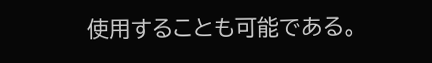使用することも可能である。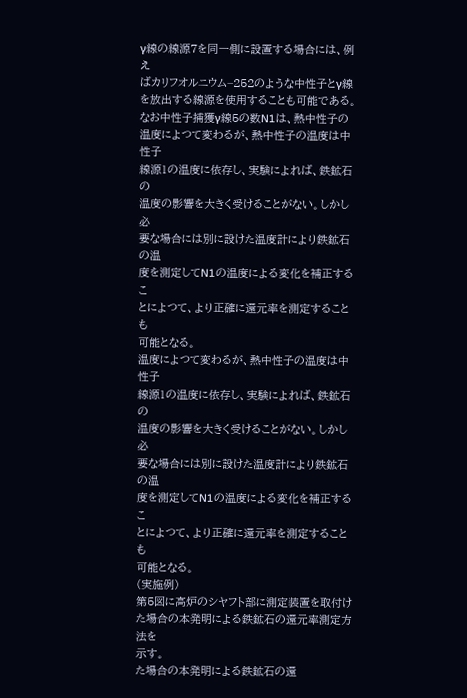γ線の線源7を同一側に設置する場合には、例え
ばカリフオルニウム−252のような中性子とγ線
を放出する線源を使用することも可能である。
なお中性子捕獲γ線5の数N1は、熱中性子の
温度によつて変わるが、熱中性子の温度は中性子
線源1の温度に依存し、実験によれば、鉄鉱石の
温度の影響を大きく受けることがない。しかし必
要な場合には別に設けた温度計により鉄鉱石の温
度を測定してN1の温度による変化を補正するこ
とによつて、より正確に還元率を測定することも
可能となる。
温度によつて変わるが、熱中性子の温度は中性子
線源1の温度に依存し、実験によれば、鉄鉱石の
温度の影響を大きく受けることがない。しかし必
要な場合には別に設けた温度計により鉄鉱石の温
度を測定してN1の温度による変化を補正するこ
とによつて、より正確に還元率を測定することも
可能となる。
(実施例)
第5図に高炉のシヤフト部に測定装置を取付け
た場合の本発明による鉄鉱石の還元率測定方法を
示す。
た場合の本発明による鉄鉱石の還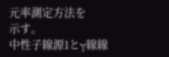元率測定方法を
示す。
中性子線源1とγ線線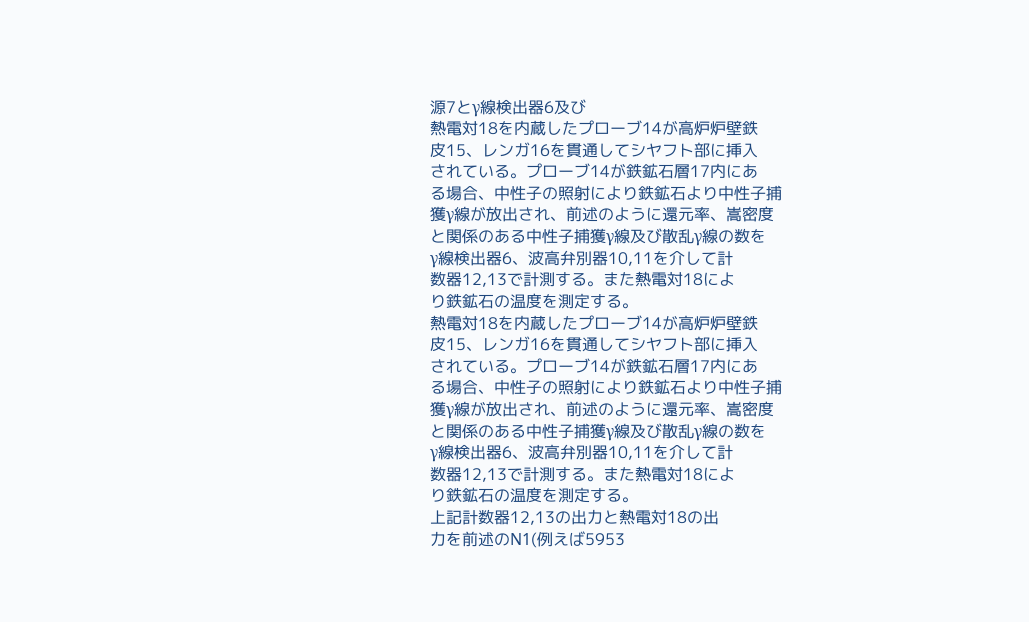源7とγ線検出器6及び
熱電対18を内蔵したプローブ14が高炉炉壁鉄
皮15、レンガ16を貫通してシヤフト部に挿入
されている。プローブ14が鉄鉱石層17内にあ
る場合、中性子の照射により鉄鉱石より中性子捕
獲γ線が放出され、前述のように還元率、嵩密度
と関係のある中性子捕獲γ線及び散乱γ線の数を
γ線検出器6、波高弁別器10,11を介して計
数器12,13で計測する。また熱電対18によ
り鉄鉱石の温度を測定する。
熱電対18を内蔵したプローブ14が高炉炉壁鉄
皮15、レンガ16を貫通してシヤフト部に挿入
されている。プローブ14が鉄鉱石層17内にあ
る場合、中性子の照射により鉄鉱石より中性子捕
獲γ線が放出され、前述のように還元率、嵩密度
と関係のある中性子捕獲γ線及び散乱γ線の数を
γ線検出器6、波高弁別器10,11を介して計
数器12,13で計測する。また熱電対18によ
り鉄鉱石の温度を測定する。
上記計数器12,13の出力と熱電対18の出
力を前述のN1(例えば5953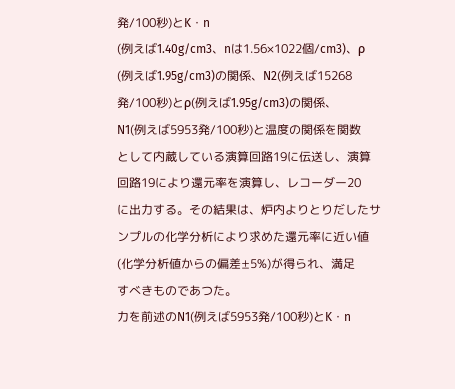発/100秒)とK・n
(例えば1.40g/cm3、nは1.56×1022個/cm3)、ρ
(例えば1.95g/cm3)の関係、N2(例えば15268
発/100秒)とρ(例えば1.95g/cm3)の関係、
N1(例えば5953発/100秒)と温度の関係を関数
として内蔵している演算回路19に伝送し、演算
回路19により還元率を演算し、レコーダー20
に出力する。その結果は、炉内よりとりだしたサ
ンプルの化学分析により求めた還元率に近い値
(化学分析値からの偏差±5%)が得られ、満足
すべきものであつた。
力を前述のN1(例えば5953発/100秒)とK・n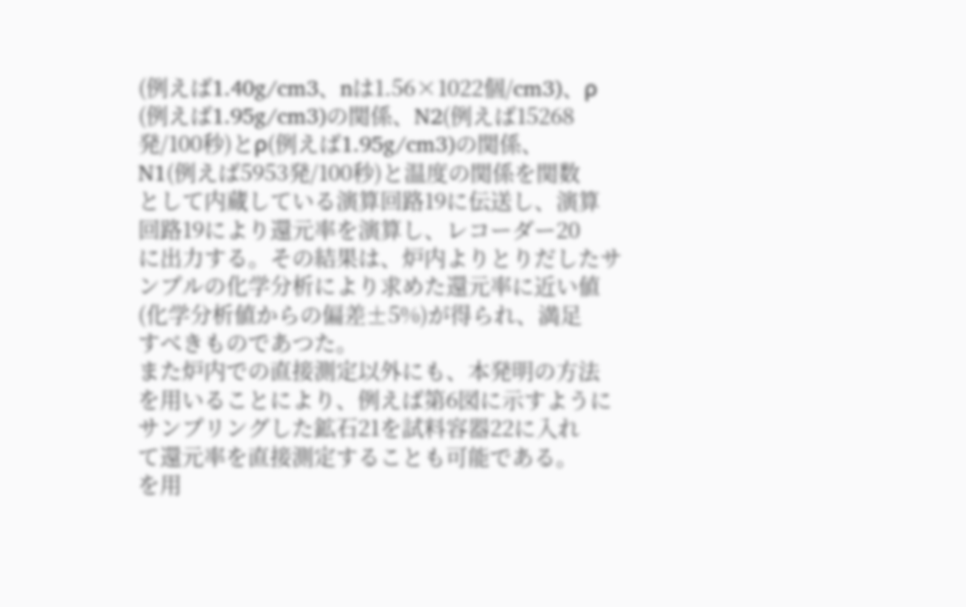(例えば1.40g/cm3、nは1.56×1022個/cm3)、ρ
(例えば1.95g/cm3)の関係、N2(例えば15268
発/100秒)とρ(例えば1.95g/cm3)の関係、
N1(例えば5953発/100秒)と温度の関係を関数
として内蔵している演算回路19に伝送し、演算
回路19により還元率を演算し、レコーダー20
に出力する。その結果は、炉内よりとりだしたサ
ンプルの化学分析により求めた還元率に近い値
(化学分析値からの偏差±5%)が得られ、満足
すべきものであつた。
また炉内での直接測定以外にも、本発明の方法
を用いることにより、例えば第6図に示すように
サンプリングした鉱石21を試料容器22に入れ
て還元率を直接測定することも可能である。
を用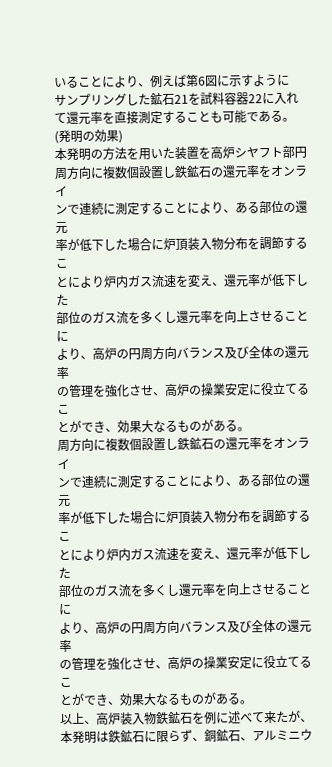いることにより、例えば第6図に示すように
サンプリングした鉱石21を試料容器22に入れ
て還元率を直接測定することも可能である。
(発明の効果)
本発明の方法を用いた装置を高炉シヤフト部円
周方向に複数個設置し鉄鉱石の還元率をオンライ
ンで連続に測定することにより、ある部位の還元
率が低下した場合に炉頂装入物分布を調節するこ
とにより炉内ガス流速を変え、還元率が低下した
部位のガス流を多くし還元率を向上させることに
より、高炉の円周方向バランス及び全体の還元率
の管理を強化させ、高炉の操業安定に役立てるこ
とができ、効果大なるものがある。
周方向に複数個設置し鉄鉱石の還元率をオンライ
ンで連続に測定することにより、ある部位の還元
率が低下した場合に炉頂装入物分布を調節するこ
とにより炉内ガス流速を変え、還元率が低下した
部位のガス流を多くし還元率を向上させることに
より、高炉の円周方向バランス及び全体の還元率
の管理を強化させ、高炉の操業安定に役立てるこ
とができ、効果大なるものがある。
以上、高炉装入物鉄鉱石を例に述べて来たが、
本発明は鉄鉱石に限らず、銅鉱石、アルミニウ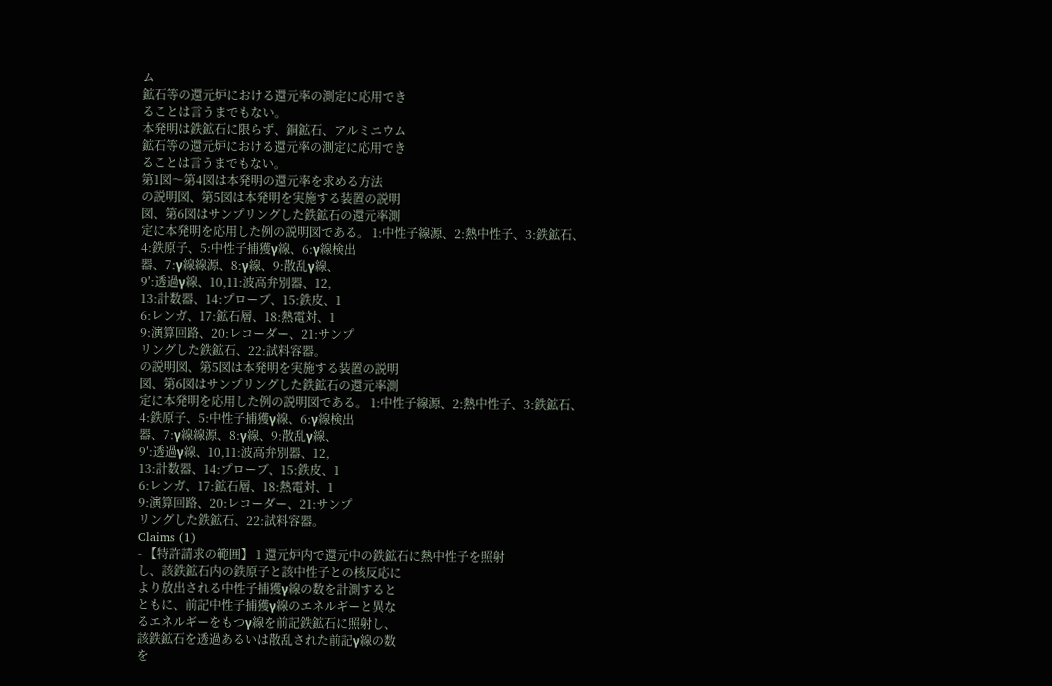ム
鉱石等の還元炉における還元率の測定に応用でき
ることは言うまでもない。
本発明は鉄鉱石に限らず、銅鉱石、アルミニウム
鉱石等の還元炉における還元率の測定に応用でき
ることは言うまでもない。
第1図〜第4図は本発明の還元率を求める方法
の説明図、第5図は本発明を実施する装置の説明
図、第6図はサンプリングした鉄鉱石の還元率測
定に本発明を応用した例の説明図である。 1:中性子線源、2:熱中性子、3:鉄鉱石、
4:鉄原子、5:中性子捕獲γ線、6:γ線検出
器、7:γ線線源、8:γ線、9:散乱γ線、
9′:透過γ線、10,11:波高弁別器、12,
13:計数器、14:プローブ、15:鉄皮、1
6:レンガ、17:鉱石層、18:熱電対、1
9:演算回路、20:レコーダー、21:サンプ
リングした鉄鉱石、22:試料容器。
の説明図、第5図は本発明を実施する装置の説明
図、第6図はサンプリングした鉄鉱石の還元率測
定に本発明を応用した例の説明図である。 1:中性子線源、2:熱中性子、3:鉄鉱石、
4:鉄原子、5:中性子捕獲γ線、6:γ線検出
器、7:γ線線源、8:γ線、9:散乱γ線、
9′:透過γ線、10,11:波高弁別器、12,
13:計数器、14:プローブ、15:鉄皮、1
6:レンガ、17:鉱石層、18:熱電対、1
9:演算回路、20:レコーダー、21:サンプ
リングした鉄鉱石、22:試料容器。
Claims (1)
- 【特許請求の範囲】 1 還元炉内で還元中の鉄鉱石に熱中性子を照射
し、該鉄鉱石内の鉄原子と該中性子との核反応に
より放出される中性子捕獲γ線の数を計測すると
ともに、前記中性子捕獲γ線のエネルギーと異な
るエネルギーをもつγ線を前記鉄鉱石に照射し、
該鉄鉱石を透過あるいは散乱された前記γ線の数
を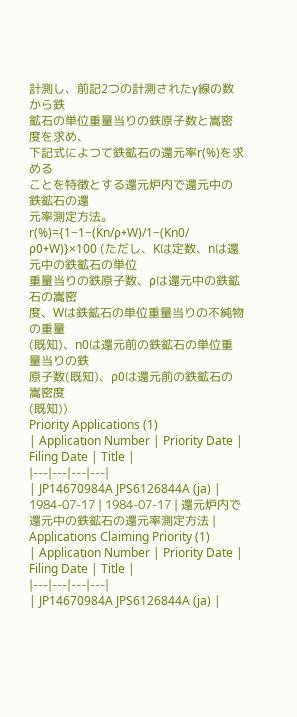計測し、前記2つの計測されたγ線の数から鉄
鉱石の単位重量当りの鉄原子数と嵩密度を求め、
下記式によつて鉄鉱石の還元率r(%)を求める
ことを特徴とする還元炉内で還元中の鉄鉱石の還
元率測定方法。 r(%)={1−1−(Kn/ρ+W)/1−(Kn0/
ρ0+W)}×100 (ただし、Kは定数、nは還元中の鉄鉱石の単位
重量当りの鉄原子数、ρは還元中の鉄鉱石の嵩密
度、Wは鉄鉱石の単位重量当りの不純物の重量
(既知)、n0は還元前の鉄鉱石の単位重量当りの鉄
原子数(既知)、ρ0は還元前の鉄鉱石の嵩密度
(既知))
Priority Applications (1)
| Application Number | Priority Date | Filing Date | Title |
|---|---|---|---|
| JP14670984A JPS6126844A (ja) | 1984-07-17 | 1984-07-17 | 還元炉内で還元中の鉄鉱石の還元率測定方法 |
Applications Claiming Priority (1)
| Application Number | Priority Date | Filing Date | Title |
|---|---|---|---|
| JP14670984A JPS6126844A (ja) |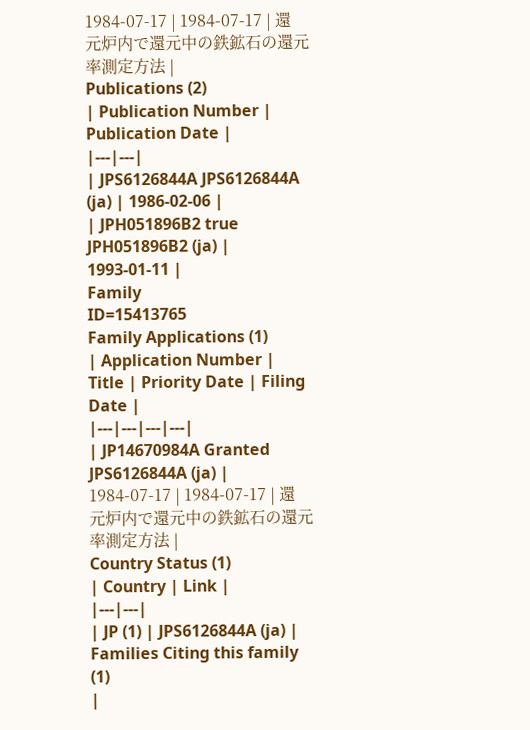1984-07-17 | 1984-07-17 | 還元炉内で還元中の鉄鉱石の還元率測定方法 |
Publications (2)
| Publication Number | Publication Date |
|---|---|
| JPS6126844A JPS6126844A (ja) | 1986-02-06 |
| JPH051896B2 true JPH051896B2 (ja) | 1993-01-11 |
Family
ID=15413765
Family Applications (1)
| Application Number | Title | Priority Date | Filing Date |
|---|---|---|---|
| JP14670984A Granted JPS6126844A (ja) | 1984-07-17 | 1984-07-17 | 還元炉内で還元中の鉄鉱石の還元率測定方法 |
Country Status (1)
| Country | Link |
|---|---|
| JP (1) | JPS6126844A (ja) |
Families Citing this family (1)
|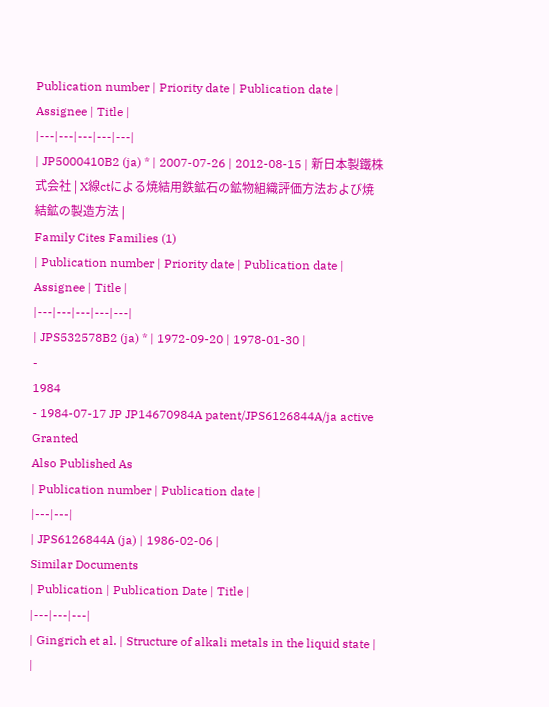Publication number | Priority date | Publication date | Assignee | Title |
|---|---|---|---|---|
| JP5000410B2 (ja) * | 2007-07-26 | 2012-08-15 | 新日本製鐵株式会社 | X線ctによる焼結用鉄鉱石の鉱物組織評価方法および焼結鉱の製造方法 |
Family Cites Families (1)
| Publication number | Priority date | Publication date | Assignee | Title |
|---|---|---|---|---|
| JPS532578B2 (ja) * | 1972-09-20 | 1978-01-30 |
-
1984
- 1984-07-17 JP JP14670984A patent/JPS6126844A/ja active Granted
Also Published As
| Publication number | Publication date |
|---|---|
| JPS6126844A (ja) | 1986-02-06 |
Similar Documents
| Publication | Publication Date | Title |
|---|---|---|
| Gingrich et al. | Structure of alkali metals in the liquid state | |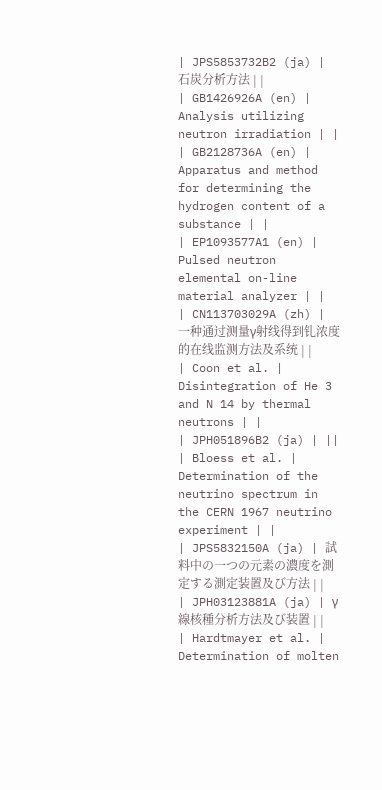| JPS5853732B2 (ja) | 石炭分析方法 | |
| GB1426926A (en) | Analysis utilizing neutron irradiation | |
| GB2128736A (en) | Apparatus and method for determining the hydrogen content of a substance | |
| EP1093577A1 (en) | Pulsed neutron elemental on-line material analyzer | |
| CN113703029A (zh) | 一种通过测量γ射线得到钆浓度的在线监测方法及系统 | |
| Coon et al. | Disintegration of He 3 and N 14 by thermal neutrons | |
| JPH051896B2 (ja) | ||
| Bloess et al. | Determination of the neutrino spectrum in the CERN 1967 neutrino experiment | |
| JPS5832150A (ja) | 試料中の一つの元素の濃度を測定する測定装置及び方法 | |
| JPH03123881A (ja) | γ線核種分析方法及び装置 | |
| Hardtmayer et al. | Determination of molten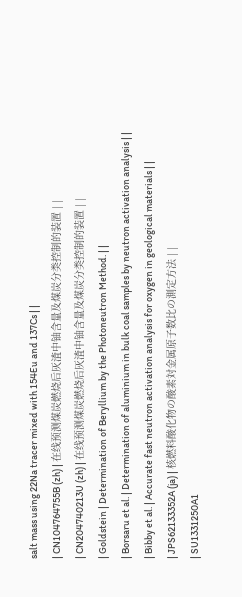salt mass using 22Na tracer mixed with 154Eu and 137Cs | |
| CN104764755B (zh) | 在线预测煤炭燃烧后灰渣中铀含量及煤炭分类控制的装置 | |
| CN204740213U (zh) | 在线预测煤炭燃烧后灰渣中铀含量及煤炭分类控制的装置 | |
| Goldstein | Determination of Beryllium by the Photoneutron Method. | |
| Borsaru et al. | Determination of aluminium in bulk coal samples by neutron activation analysis | |
| Bibby et al. | Accurate fast neutron activation analysis for oxygen in geological materials | |
| JPS62133352A (ja) | 核燃料酸化物の酸素対金属原子数比の測定方法 | |
| SU1331250A1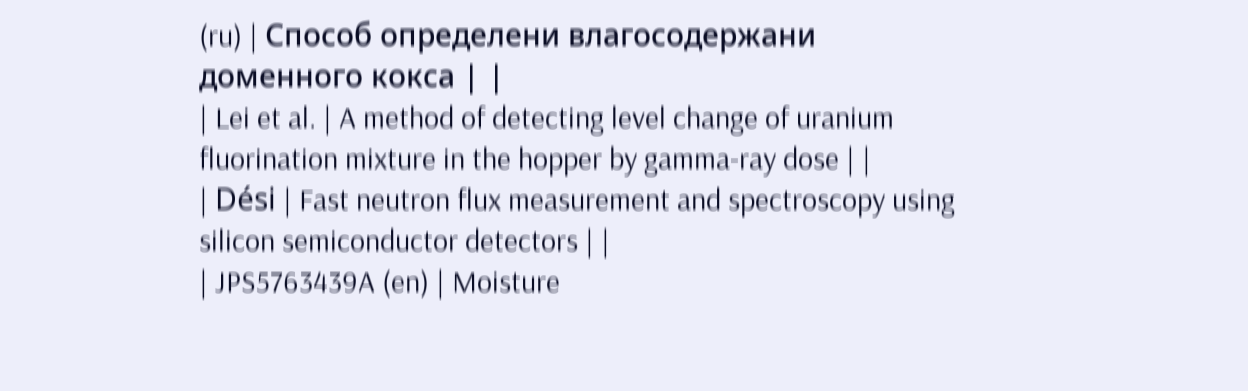(ru) | Способ определени влагосодержани доменного кокса | |
| Lei et al. | A method of detecting level change of uranium fluorination mixture in the hopper by gamma-ray dose | |
| Dési | Fast neutron flux measurement and spectroscopy using silicon semiconductor detectors | |
| JPS5763439A (en) | Moisture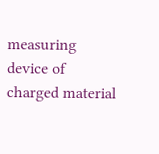measuring device of charged material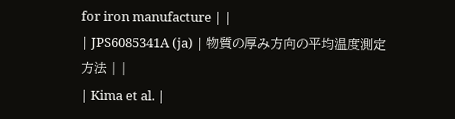for iron manufacture | |
| JPS6085341A (ja) | 物質の厚み方向の平均温度測定方法 | |
| Kima et al. |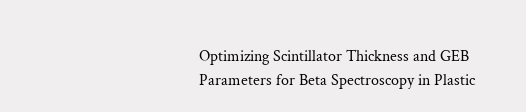Optimizing Scintillator Thickness and GEB Parameters for Beta Spectroscopy in Plastic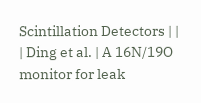Scintillation Detectors | |
| Ding et al. | A 16N/19O monitor for leak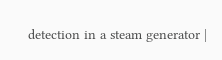detection in a steam generator |